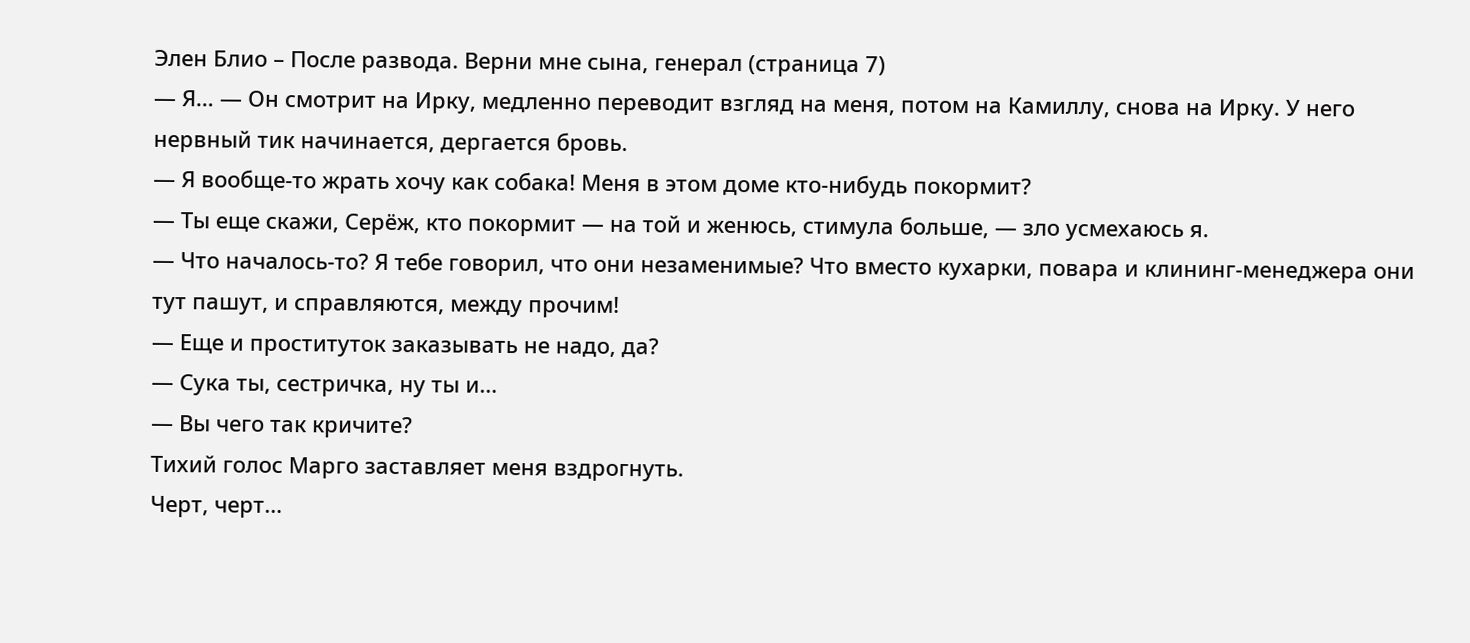Элен Блио – После развода. Верни мне сына, генерал (страница 7)
— Я… — Он смотрит на Ирку, медленно переводит взгляд на меня, потом на Камиллу, снова на Ирку. У него нервный тик начинается, дергается бровь.
— Я вообще-то жрать хочу как собака! Меня в этом доме кто-нибудь покормит?
— Ты еще скажи, Серёж, кто покормит — на той и женюсь, стимула больше, — зло усмехаюсь я.
— Что началось-то? Я тебе говорил, что они незаменимые? Что вместо кухарки, повара и клининг-менеджера они тут пашут, и справляются, между прочим!
— Еще и проституток заказывать не надо, да?
— Сука ты, сестричка, ну ты и…
— Вы чего так кричите?
Тихий голос Марго заставляет меня вздрогнуть.
Черт, черт…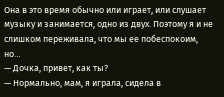Она в это время обычно или играет, или слушает музыку и занимается, одно из двух. Поэтому я и не слишком переживала, что мы ее побеспокоим, но…
— Дочка, привет, как ты?
— Нормально, мам, я играла, сидела в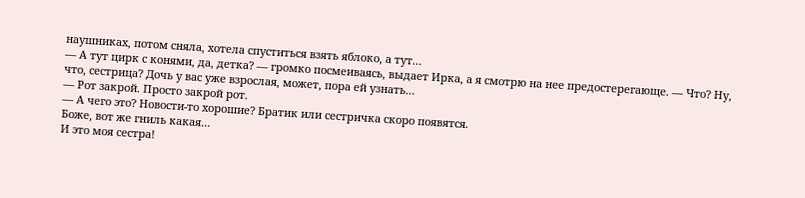наушниках, потом сняла, хотела спуститься взять яблоко, а тут…
— А тут цирк с конями, да, детка? — громко посмеиваясь, выдает Ирка, а я смотрю на нее предостерегающе. — Что? Ну, что, сестрица? Дочь у вас уже взрослая, может, пора ей узнать…
— Рот закрой. Просто закрой рот.
— А чего это? Новости-то хорошие? Братик или сестричка скоро появятся.
Боже, вот же гниль какая…
И это моя сестра!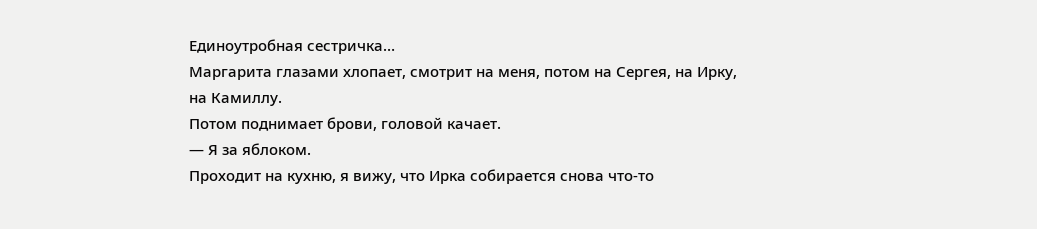Единоутробная сестричка…
Маргарита глазами хлопает, смотрит на меня, потом на Сергея, на Ирку, на Камиллу.
Потом поднимает брови, головой качает.
— Я за яблоком.
Проходит на кухню, я вижу, что Ирка собирается снова что-то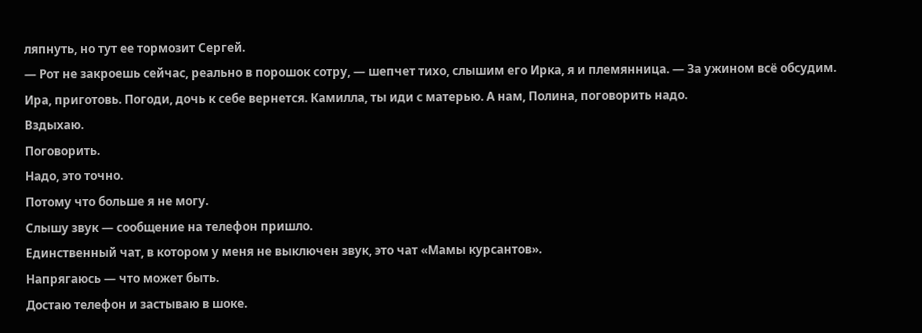ляпнуть, но тут ее тормозит Сергей.
— Рот не закроешь сейчас, реально в порошок сотру, — шепчет тихо, слышим его Ирка, я и племянница. — За ужином всё обсудим. Ира, приготовь. Погоди, дочь к себе вернется. Камилла, ты иди с матерью. А нам, Полина, поговорить надо.
Вздыхаю.
Поговорить.
Надо, это точно.
Потому что больше я не могу.
Слышу звук — сообщение на телефон пришло.
Единственный чат, в котором у меня не выключен звук, это чат «Мамы курсантов».
Напрягаюсь — что может быть.
Достаю телефон и застываю в шоке.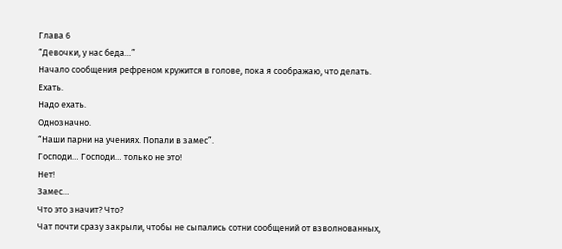Глава 6
“Девочки, у нас беда…”
Начало сообщения рефреном кружится в голове, пока я соображаю, что делать.
Ехать.
Надо ехать.
Однозначно.
“Наши парни на учениях. Попали в замес”.
Господи… Господи… только не это!
Нет!
Замес…
Что это значит? Что?
Чат почти сразу закрыли, чтобы не сыпались сотни сообщений от взволнованных,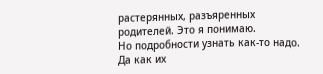растерянных, разъяренных родителей. Это я понимаю.
Но подробности узнать как-то надо.
Да как их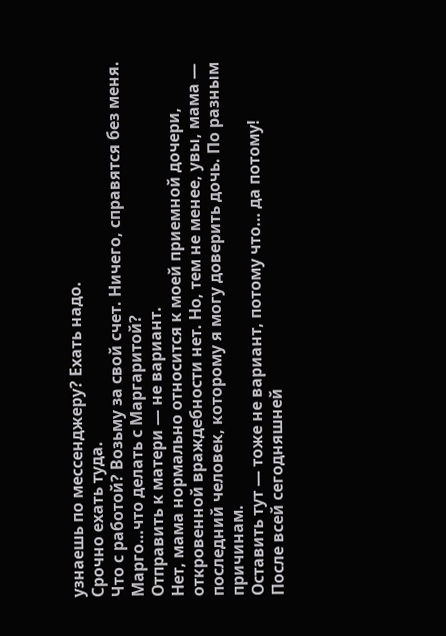узнаешь по мессенджеру? Ехать надо.
Срочно ехать туда.
Что с работой? Возьму за свой счет. Ничего, справятся без меня.
Марго…что делать с Маргаритой?
Отправить к матери — не вариант.
Нет, мама нормально относится к моей приемной дочери, откровенной враждебности нет. Но, тем не менее, увы, мама — последний человек, которому я могу доверить дочь. По разным причинам.
Оставить тут — тоже не вариант, потому что… да потому!
После всей сегодняшней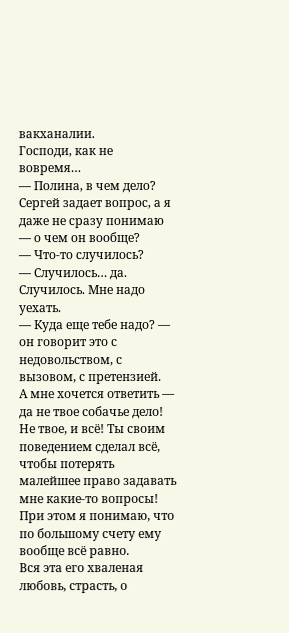вакханалии.
Господи, как не вовремя…
— Полина, в чем дело?
Сергей задает вопрос, а я даже не сразу понимаю — о чем он вообще?
— Что-то случилось?
— Случилось… да. Случилось. Мне надо уехать.
— Куда еще тебе надо? — он говорит это с недовольством, с вызовом, с претензией.
А мне хочется ответить — да не твое собачье дело! Не твое, и всё! Ты своим поведением сделал всё, чтобы потерять малейшее право задавать мне какие-то вопросы!
При этом я понимаю, что по большому счету ему вообще всё равно.
Вся эта его хваленая любовь, страсть, о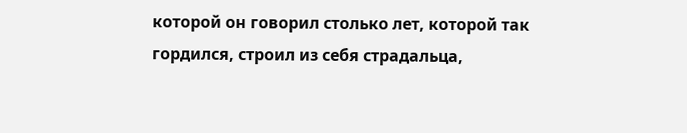которой он говорил столько лет, которой так гордился, строил из себя страдальца,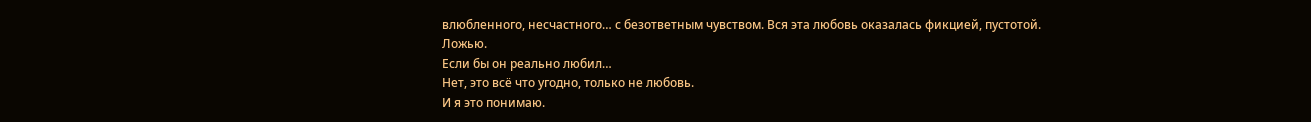влюбленного, несчастного… с безответным чувством. Вся эта любовь оказалась фикцией, пустотой.
Ложью.
Если бы он реально любил…
Нет, это всё что угодно, только не любовь.
И я это понимаю.